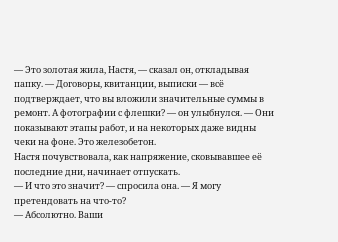— Это золотая жила, Настя, — сказал он, откладывая папку. — Договоры, квитанции, выписки — всё подтверждает, что вы вложили значительные суммы в ремонт. А фотографии с флешки? — он улыбнулся. — Они показывают этапы работ, и на некоторых даже видны чеки на фоне. Это железобетон.
Настя почувствовала, как напряжение, сковывавшее её последние дни, начинает отпускать.
— И что это значит? — спросила она. — Я могу претендовать на что-то?
— Абсолютно. Ваши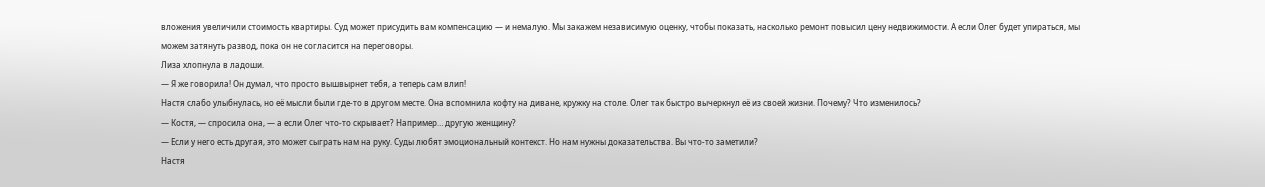вложения увеличили стоимость квартиры. Суд может присудить вам компенсацию — и немалую. Мы закажем независимую оценку, чтобы показать, насколько ремонт повысил цену недвижимости. А если Олег будет упираться, мы можем затянуть развод, пока он не согласится на переговоры.
Лиза хлопнула в ладоши.
— Я же говорила! Он думал, что просто вышвырнет тебя, а теперь сам влип!
Настя слабо улыбнулась, но её мысли были где-то в другом месте. Она вспомнила кофту на диване, кружку на столе. Олег так быстро вычеркнул её из своей жизни. Почему? Что изменилось?
— Костя, — спросила она, — а если Олег что-то скрывает? Например… другую женщину?
— Если у него есть другая, это может сыграть нам на руку. Суды любят эмоциональный контекст. Но нам нужны доказательства. Вы что-то заметили?
Настя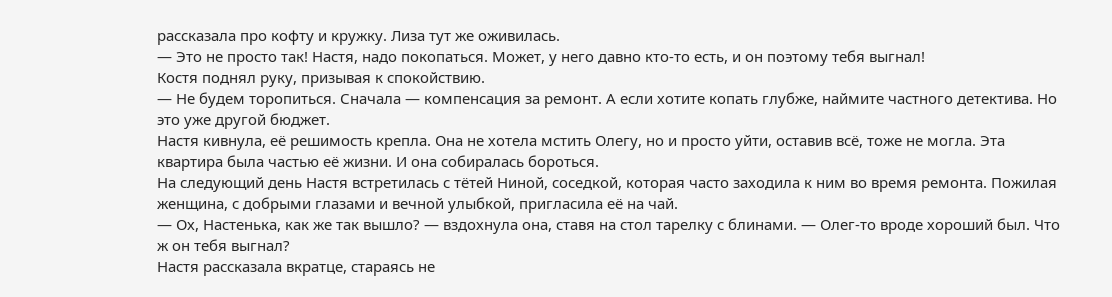рассказала про кофту и кружку. Лиза тут же оживилась.
— Это не просто так! Настя, надо покопаться. Может, у него давно кто-то есть, и он поэтому тебя выгнал!
Костя поднял руку, призывая к спокойствию.
— Не будем торопиться. Сначала — компенсация за ремонт. А если хотите копать глубже, наймите частного детектива. Но это уже другой бюджет.
Настя кивнула, её решимость крепла. Она не хотела мстить Олегу, но и просто уйти, оставив всё, тоже не могла. Эта квартира была частью её жизни. И она собиралась бороться.
На следующий день Настя встретилась с тётей Ниной, соседкой, которая часто заходила к ним во время ремонта. Пожилая женщина, с добрыми глазами и вечной улыбкой, пригласила её на чай.
— Ох, Настенька, как же так вышло? — вздохнула она, ставя на стол тарелку с блинами. — Олег-то вроде хороший был. Что ж он тебя выгнал?
Настя рассказала вкратце, стараясь не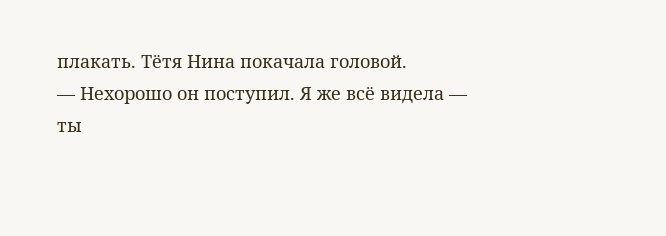плакать. Тётя Нина покачала головой.
— Нехорошо он поступил. Я же всё видела — ты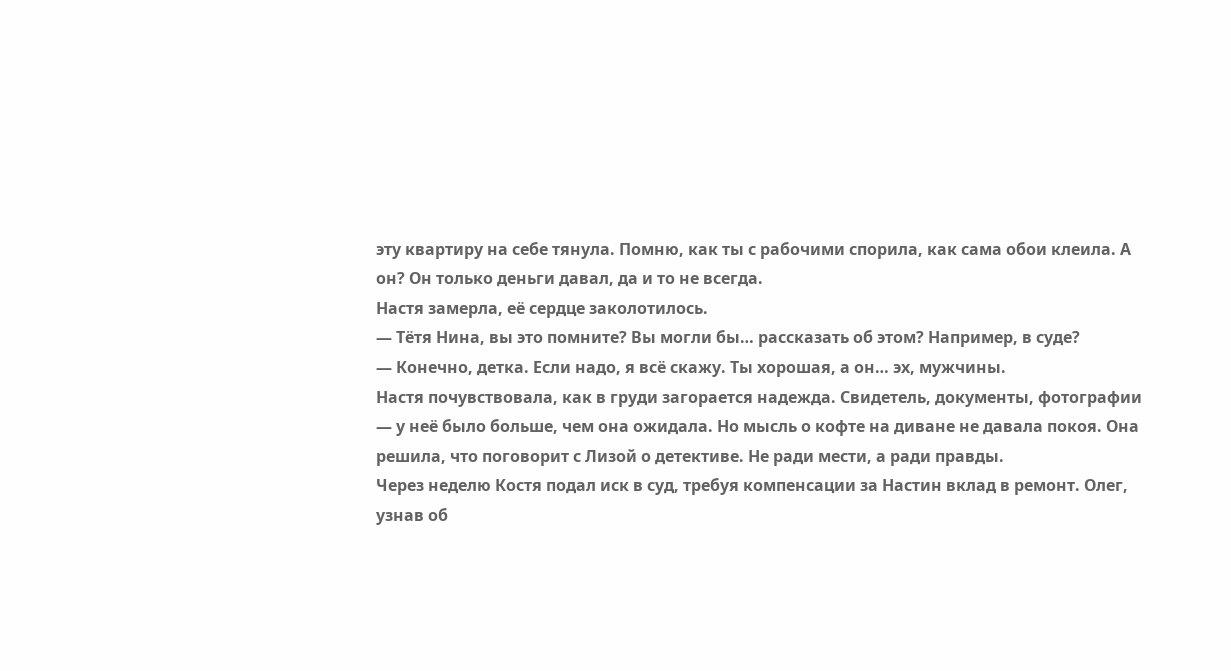эту квартиру на себе тянула. Помню, как ты с рабочими спорила, как сама обои клеила. А он? Он только деньги давал, да и то не всегда.
Настя замерла, её сердце заколотилось.
— Тётя Нина, вы это помните? Вы могли бы… рассказать об этом? Например, в суде?
— Конечно, детка. Если надо, я всё скажу. Ты хорошая, а он… эх, мужчины.
Настя почувствовала, как в груди загорается надежда. Свидетель, документы, фотографии — у неё было больше, чем она ожидала. Но мысль о кофте на диване не давала покоя. Она решила, что поговорит с Лизой о детективе. Не ради мести, а ради правды.
Через неделю Костя подал иск в суд, требуя компенсации за Настин вклад в ремонт. Олег, узнав об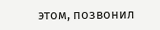этом, позвонил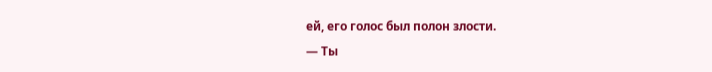ей, его голос был полон злости.
— Ты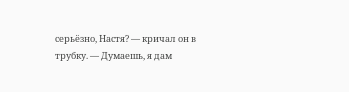серьёзно, Настя? — кричал он в трубку. — Думаешь, я дам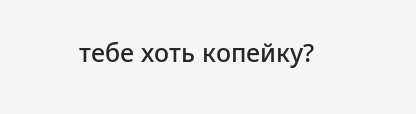тебе хоть копейку?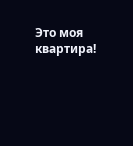Это моя квартира!